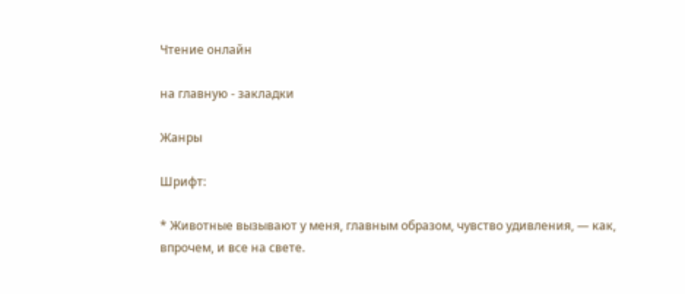Чтение онлайн

на главную - закладки

Жанры

Шрифт:

* Животные вызывают у меня, главным образом, чувство удивления, — как, впрочем, и все на свете.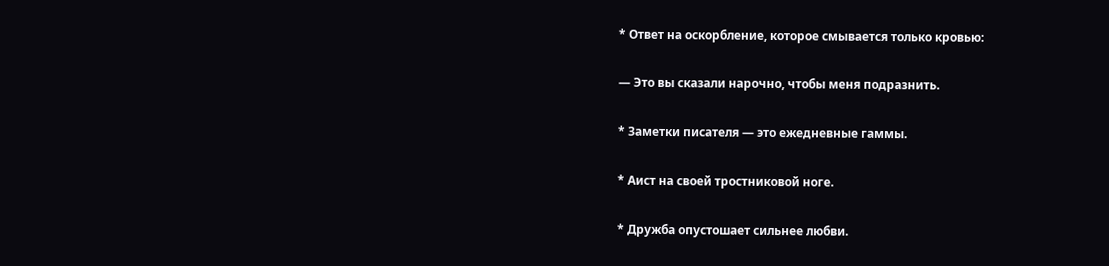* Ответ на оскорбление, которое смывается только кровью:

— Это вы сказали нарочно, чтобы меня подразнить.

* Заметки писателя — это ежедневные гаммы.

* Аист на своей тростниковой ноге.

* Дружба опустошает сильнее любви.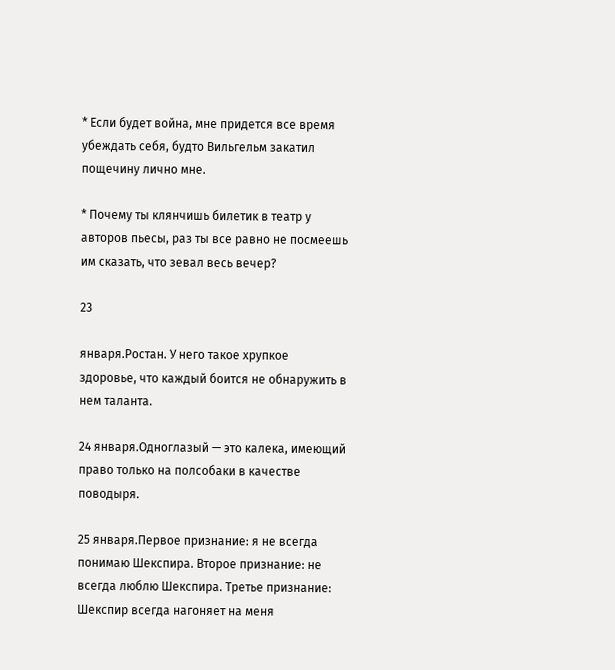* Если будет война, мне придется все время убеждать себя, будто Вильгельм закатил пощечину лично мне.

* Почему ты клянчишь билетик в театр у авторов пьесы, раз ты все равно не посмеешь им сказать, что зевал весь вечер?

23

января.Ростан. У него такое хрупкое здоровье, что каждый боится не обнаружить в нем таланта.

24 января.Одноглазый — это калека, имеющий право только на полсобаки в качестве поводыря.

25 января.Первое признание: я не всегда понимаю Шекспира. Второе признание: не всегда люблю Шекспира. Третье признание: Шекспир всегда нагоняет на меня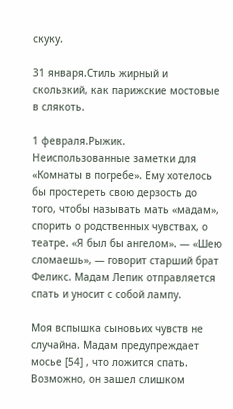скуку.

31 января.Стиль жирный и скользкий, как парижские мостовые в слякоть.

1 февраля.Рыжик. Неиспользованные заметки для «Комнаты в погребе». Ему хотелось бы простереть свою дерзость до того, чтобы называть мать «мадам», спорить о родственных чувствах, о театре. «Я был бы ангелом». — «Шею сломаешь», — говорит старший брат Феликс. Мадам Лепик отправляется спать и уносит с собой лампу.

Моя вспышка сыновьих чувств не случайна. Мадам предупреждает мосье [54] , что ложится спать. Возможно, он зашел слишком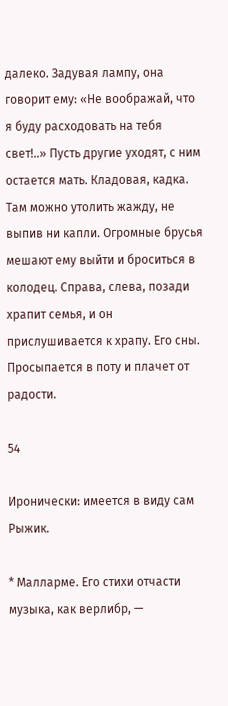далеко. Задувая лампу, она говорит ему: «Не воображай, что я буду расходовать на тебя свет!..» Пусть другие уходят, с ним остается мать. Кладовая, кадка. Там можно утолить жажду, не выпив ни капли. Огромные брусья мешают ему выйти и броситься в колодец. Справа, слева, позади храпит семья, и он прислушивается к храпу. Его сны. Просыпается в поту и плачет от радости.

54

Иронически: имеется в виду сам Рыжик.

* Малларме. Его стихи отчасти музыка, как верлибр, —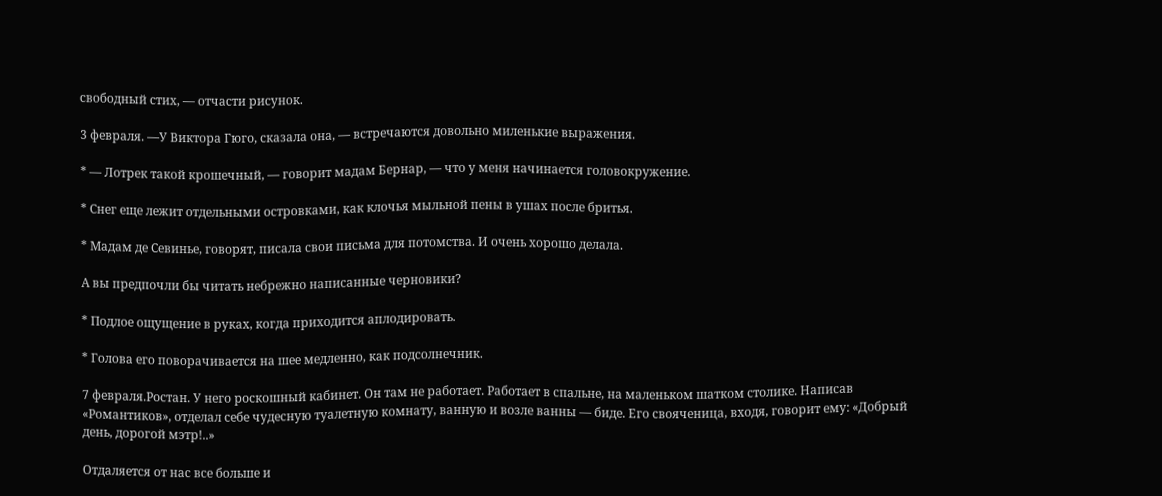свободный стих, — отчасти рисунок.

3 февраля. —У Виктора Гюго, сказала она, — встречаются довольно миленькие выражения.

* — Лотрек такой крошечный, — говорит мадам Бернар, — что у меня начинается головокружение.

* Снег еще лежит отдельными островками, как клочья мыльной пены в ушах после бритья.

* Мадам де Севинье, говорят, писала свои письма для потомства. И очень хорошо делала.

А вы предпочли бы читать небрежно написанные черновики?

* Подлое ощущение в руках, когда приходится аплодировать.

* Голова его поворачивается на шее медленно, как подсолнечник.

7 февраля.Ростан. У него роскошный кабинет. Он там не работает. Работает в спальне, на маленьком шатком столике. Написав «Романтиков», отделал себе чудесную туалетную комнату, ванную и возле ванны — биде. Его свояченица, входя, говорит ему: «Добрый день, дорогой мэтр!..»

Отдаляется от нас все больше и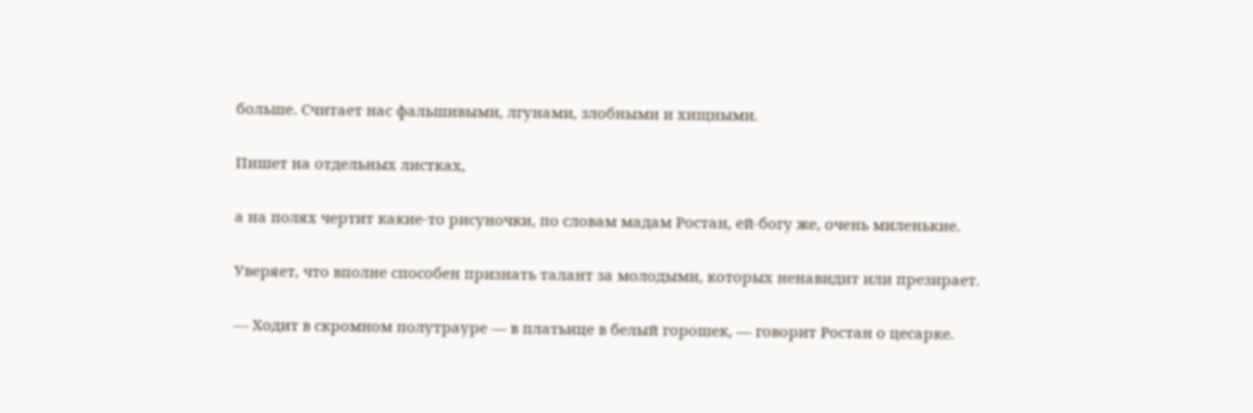больше. Считает нас фальшивыми, лгунами, злобными и хищными.

Пишет на отдельных листках,

а на полях чертит какие-то рисуночки, по словам мадам Ростан, ей-богу же, очень миленькие.

Уверяет, что вполне способен признать талант за молодыми, которых ненавидит или презирает.

— Ходит в скромном полутрауре — в платьице в белый горошек, — говорит Ростан о цесарке.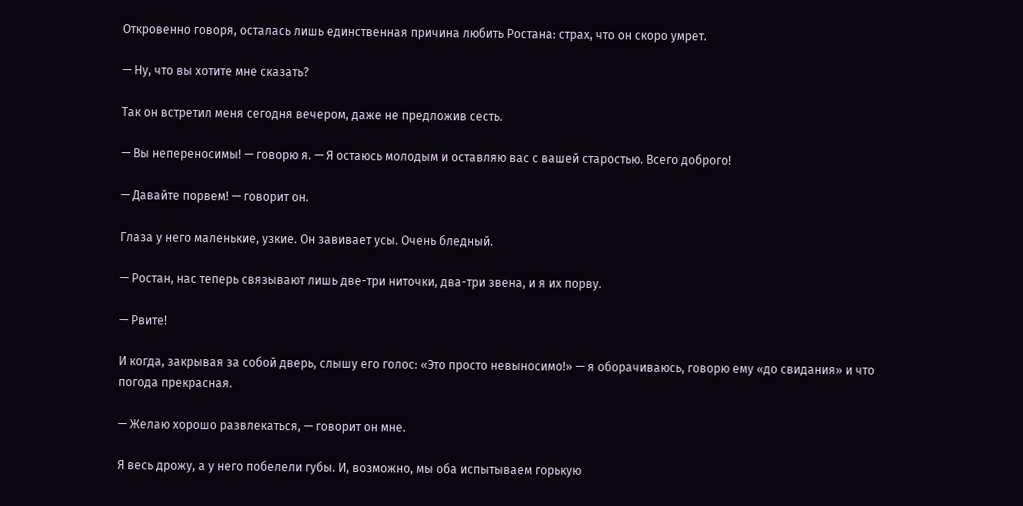Откровенно говоря, осталась лишь единственная причина любить Ростана: страх, что он скоро умрет.

— Ну, что вы хотите мне сказать?

Так он встретил меня сегодня вечером, даже не предложив сесть.

— Вы непереносимы! — говорю я. — Я остаюсь молодым и оставляю вас с вашей старостью. Всего доброго!

— Давайте порвем! — говорит он.

Глаза у него маленькие, узкие. Он завивает усы. Очень бледный.

— Ростан, нас теперь связывают лишь две-три ниточки, два-три звена, и я их порву.

— Рвите!

И когда, закрывая за собой дверь, слышу его голос: «Это просто невыносимо!» — я оборачиваюсь, говорю ему «до свидания» и что погода прекрасная.

— Желаю хорошо развлекаться, — говорит он мне.

Я весь дрожу, а у него побелели губы. И, возможно, мы оба испытываем горькую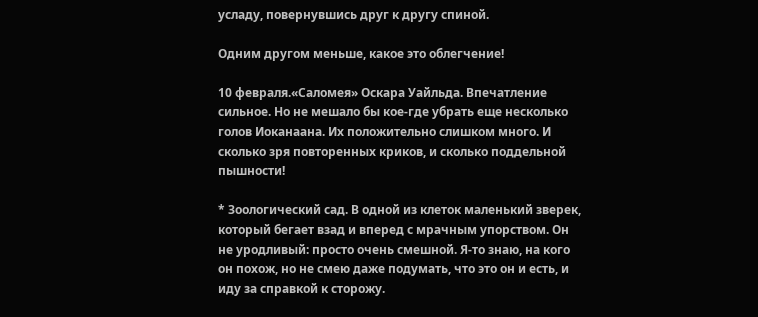усладу, повернувшись друг к другу спиной.

Одним другом меньше, какое это облегчение!

10 февраля.«Саломея» Оскара Уайльда. Впечатление сильное. Но не мешало бы кое-где убрать еще несколько голов Иоканаана. Их положительно слишком много. И сколько зря повторенных криков, и сколько поддельной пышности!

* Зоологический сад. В одной из клеток маленький зверек, который бегает взад и вперед с мрачным упорством. Он не уродливый: просто очень смешной. Я-то знаю, на кого он похож, но не смею даже подумать, что это он и есть, и иду за справкой к сторожу.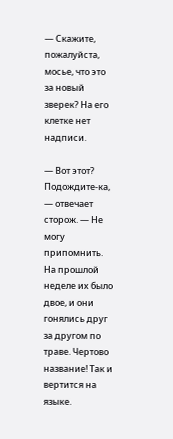— Скажите, пожалуйста, мосье, что это за новый зверек? На его клетке нет надписи.

— Вот этот? Подождите-ка, — отвечает сторож. — Не могу припомнить. На прошлой неделе их было двое, и они гонялись друг за другом по траве. Чертово название! Так и вертится на языке.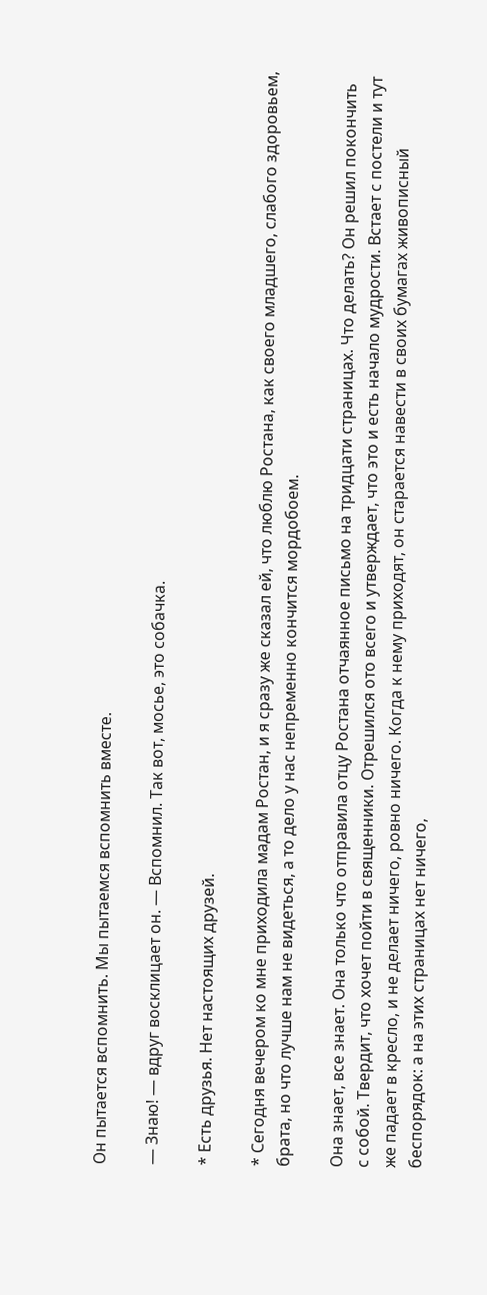Он пытается вспомнить. Мы пытаемся вспомнить вместе.

— Знаю! — вдруг восклицает он. — Вспомнил. Так вот, мосье, это собачка.

* Есть друзья. Нет настоящих друзей.

* Сегодня вечером ко мне приходила мадам Ростан, и я сразу же сказал ей, что люблю Ростана, как своего младшего, слабого здоровьем, брата, но что лучше нам не видеться, а то дело у нас непременно кончится мордобоем.

Она знает, все знает. Она только что отправила отцу Ростана отчаянное письмо на тридцати страницах. Что делать? Он решил покончить с собой. Твердит, что хочет пойти в священники. Отрешился ото всего и утверждает, что это и есть начало мудрости. Встает с постели и тут же падает в кресло, и не делает ничего, ровно ничего. Когда к нему приходят, он старается навести в своих бумагах живописный беспорядок: а на этих страницах нет ничего,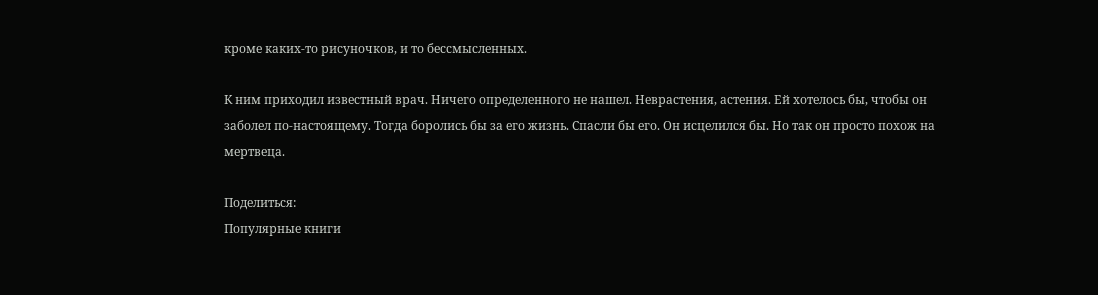кроме каких-то рисуночков, и то бессмысленных.

К ним приходил известный врач. Ничего определенного не нашел. Неврастения, астения. Ей хотелось бы, чтобы он заболел по-настоящему. Тогда боролись бы за его жизнь. Спасли бы его. Он исцелился бы. Но так он просто похож на мертвеца.

Поделиться:
Популярные книги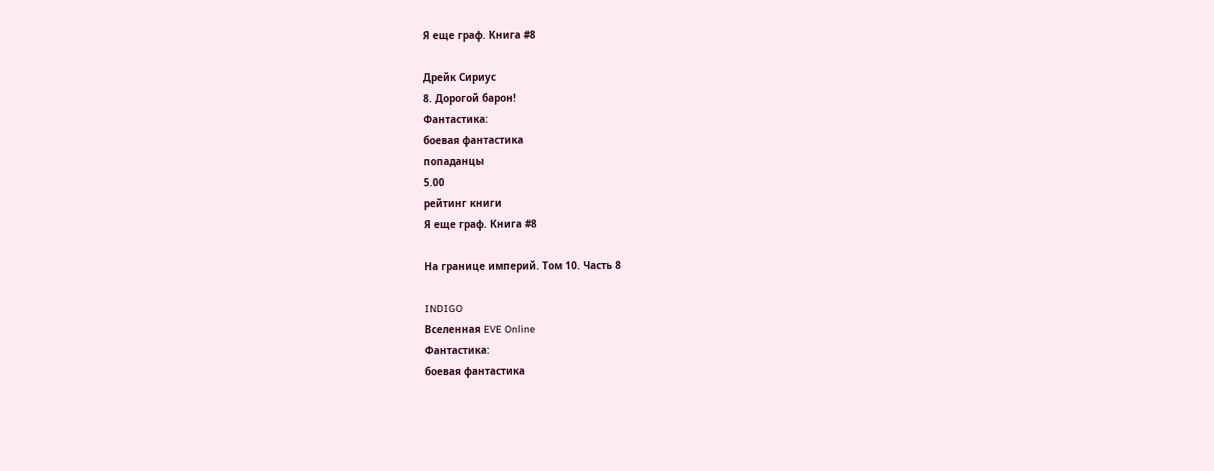Я еще граф. Книга #8

Дрейк Сириус
8. Дорогой барон!
Фантастика:
боевая фантастика
попаданцы
5.00
рейтинг книги
Я еще граф. Книга #8

На границе империй. Том 10. Часть 8

INDIGO
Вселенная EVE Online
Фантастика:
боевая фантастика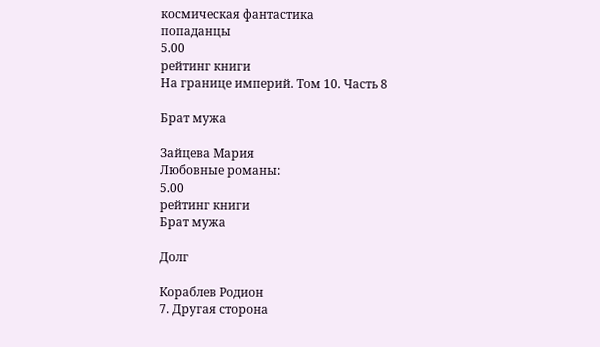космическая фантастика
попаданцы
5.00
рейтинг книги
На границе империй. Том 10. Часть 8

Брат мужа

Зайцева Мария
Любовные романы:
5.00
рейтинг книги
Брат мужа

Долг

Кораблев Родион
7. Другая сторона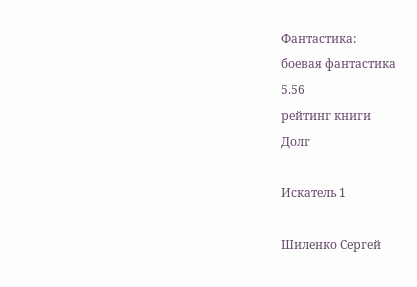Фантастика:
боевая фантастика
5.56
рейтинг книги
Долг

Искатель 1

Шиленко Сергей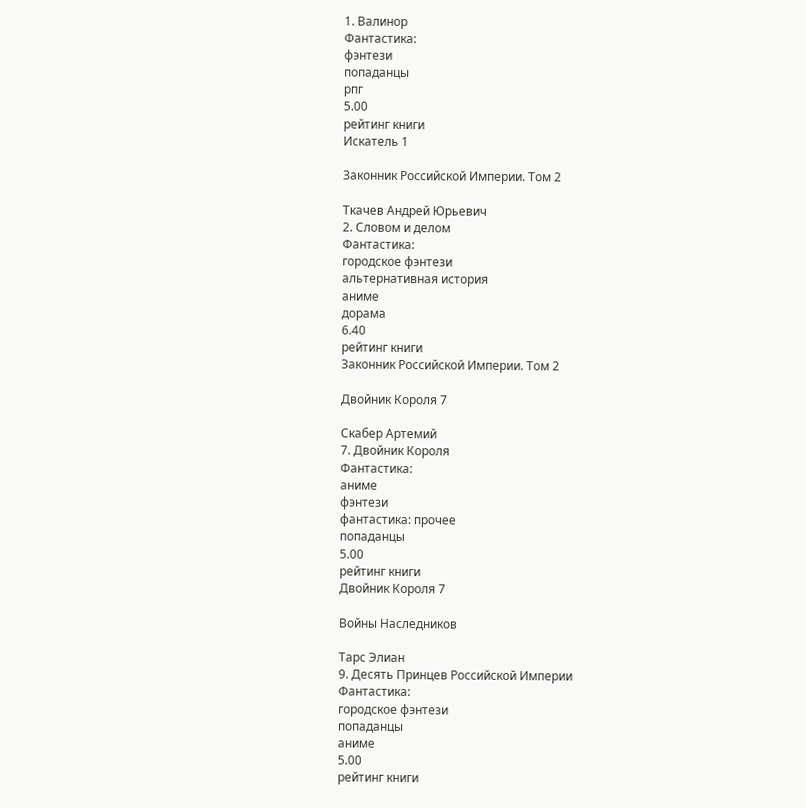1. Валинор
Фантастика:
фэнтези
попаданцы
рпг
5.00
рейтинг книги
Искатель 1

Законник Российской Империи. Том 2

Ткачев Андрей Юрьевич
2. Словом и делом
Фантастика:
городское фэнтези
альтернативная история
аниме
дорама
6.40
рейтинг книги
Законник Российской Империи. Том 2

Двойник Короля 7

Скабер Артемий
7. Двойник Короля
Фантастика:
аниме
фэнтези
фантастика: прочее
попаданцы
5.00
рейтинг книги
Двойник Короля 7

Войны Наследников

Тарс Элиан
9. Десять Принцев Российской Империи
Фантастика:
городское фэнтези
попаданцы
аниме
5.00
рейтинг книги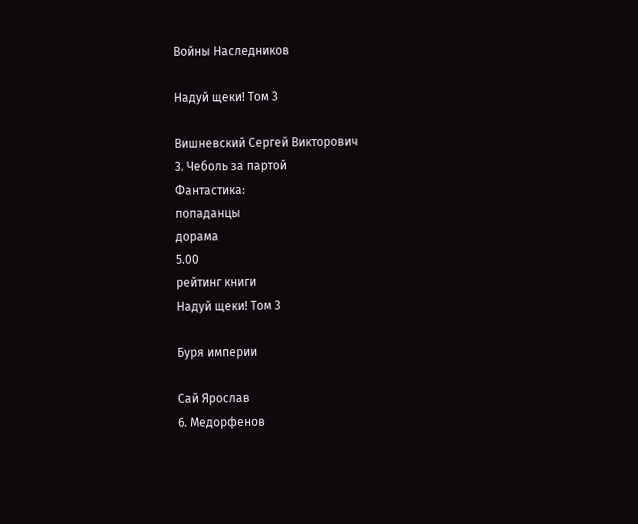Войны Наследников

Надуй щеки! Том 3

Вишневский Сергей Викторович
3. Чеболь за партой
Фантастика:
попаданцы
дорама
5.00
рейтинг книги
Надуй щеки! Том 3

Буря империи

Сай Ярослав
6. Медорфенов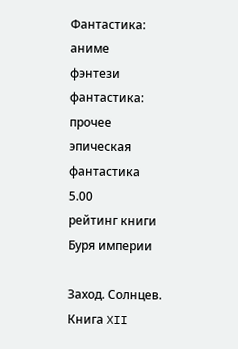Фантастика:
аниме
фэнтези
фантастика: прочее
эпическая фантастика
5.00
рейтинг книги
Буря империи

Заход. Солнцев. Книга XII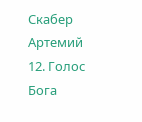Скабер Артемий
12. Голос Бога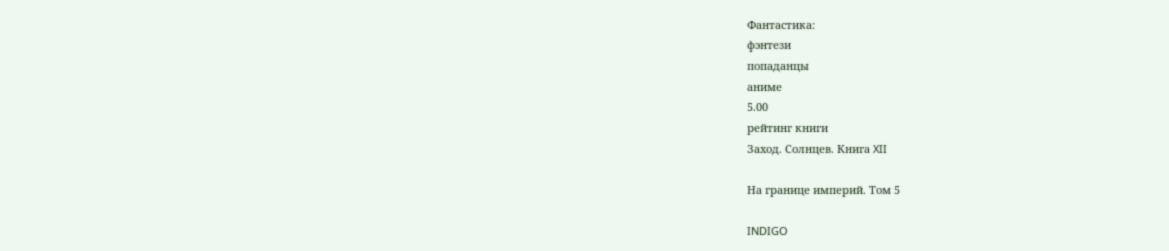Фантастика:
фэнтези
попаданцы
аниме
5.00
рейтинг книги
Заход. Солнцев. Книга XII

На границе империй. Том 5

INDIGO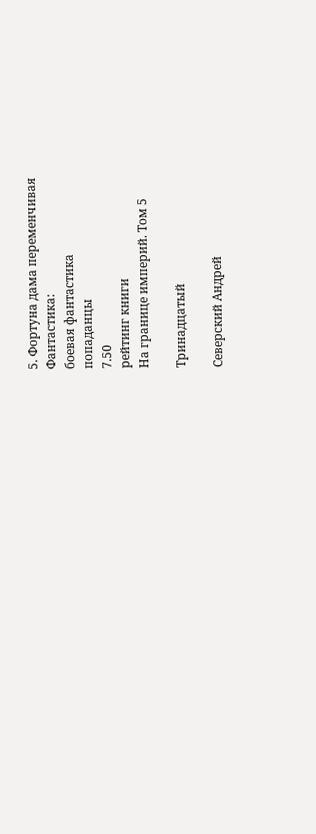5. Фортуна дама переменчивая
Фантастика:
боевая фантастика
попаданцы
7.50
рейтинг книги
На границе империй. Том 5

Тринадцатый

Северский Андрей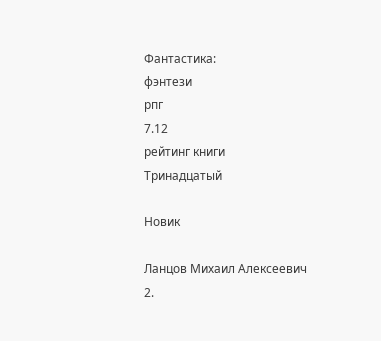Фантастика:
фэнтези
рпг
7.12
рейтинг книги
Тринадцатый

Новик

Ланцов Михаил Алексеевич
2.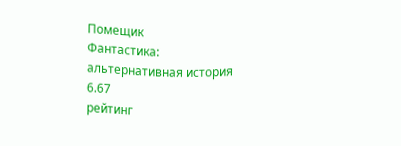Помещик
Фантастика:
альтернативная история
6.67
рейтинг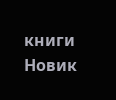книги
Новик